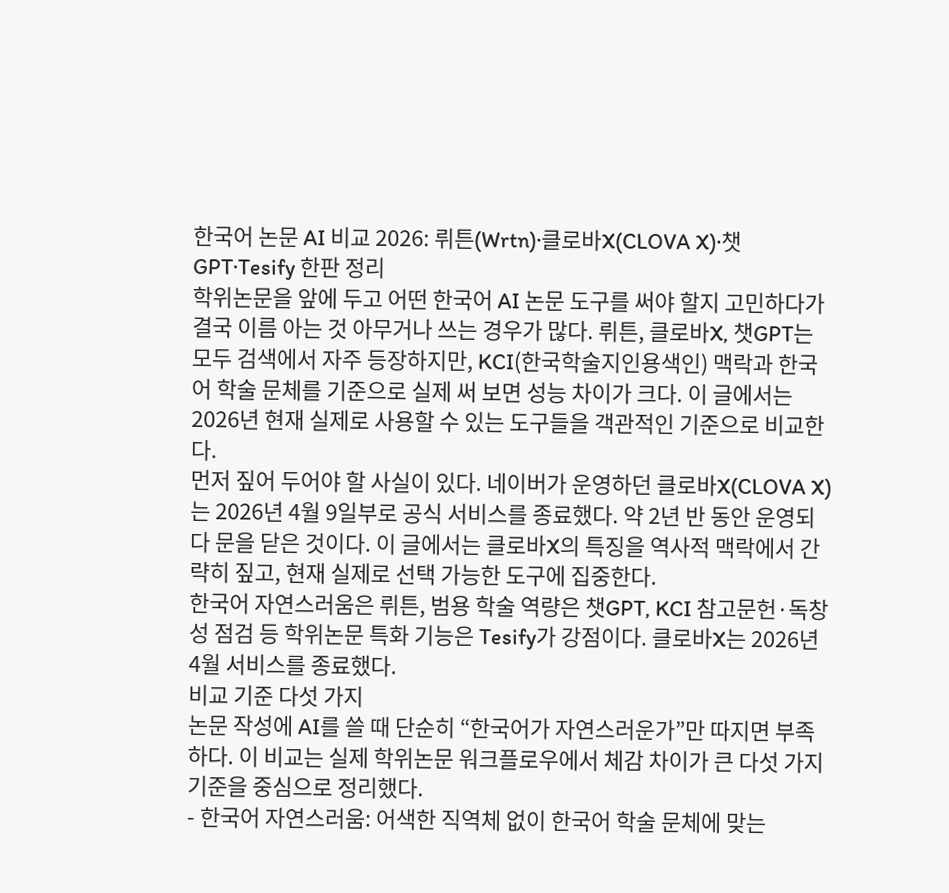한국어 논문 AI 비교 2026: 뤼튼(Wrtn)·클로바X(CLOVA X)·챗GPT·Tesify 한판 정리
학위논문을 앞에 두고 어떤 한국어 AI 논문 도구를 써야 할지 고민하다가 결국 이름 아는 것 아무거나 쓰는 경우가 많다. 뤼튼, 클로바X, 챗GPT는 모두 검색에서 자주 등장하지만, KCI(한국학술지인용색인) 맥락과 한국어 학술 문체를 기준으로 실제 써 보면 성능 차이가 크다. 이 글에서는 2026년 현재 실제로 사용할 수 있는 도구들을 객관적인 기준으로 비교한다.
먼저 짚어 두어야 할 사실이 있다. 네이버가 운영하던 클로바X(CLOVA X)는 2026년 4월 9일부로 공식 서비스를 종료했다. 약 2년 반 동안 운영되다 문을 닫은 것이다. 이 글에서는 클로바X의 특징을 역사적 맥락에서 간략히 짚고, 현재 실제로 선택 가능한 도구에 집중한다.
한국어 자연스러움은 뤼튼, 범용 학술 역량은 챗GPT, KCI 참고문헌·독창성 점검 등 학위논문 특화 기능은 Tesify가 강점이다. 클로바X는 2026년 4월 서비스를 종료했다.
비교 기준 다섯 가지
논문 작성에 AI를 쓸 때 단순히 “한국어가 자연스러운가”만 따지면 부족하다. 이 비교는 실제 학위논문 워크플로우에서 체감 차이가 큰 다섯 가지 기준을 중심으로 정리했다.
- 한국어 자연스러움: 어색한 직역체 없이 한국어 학술 문체에 맞는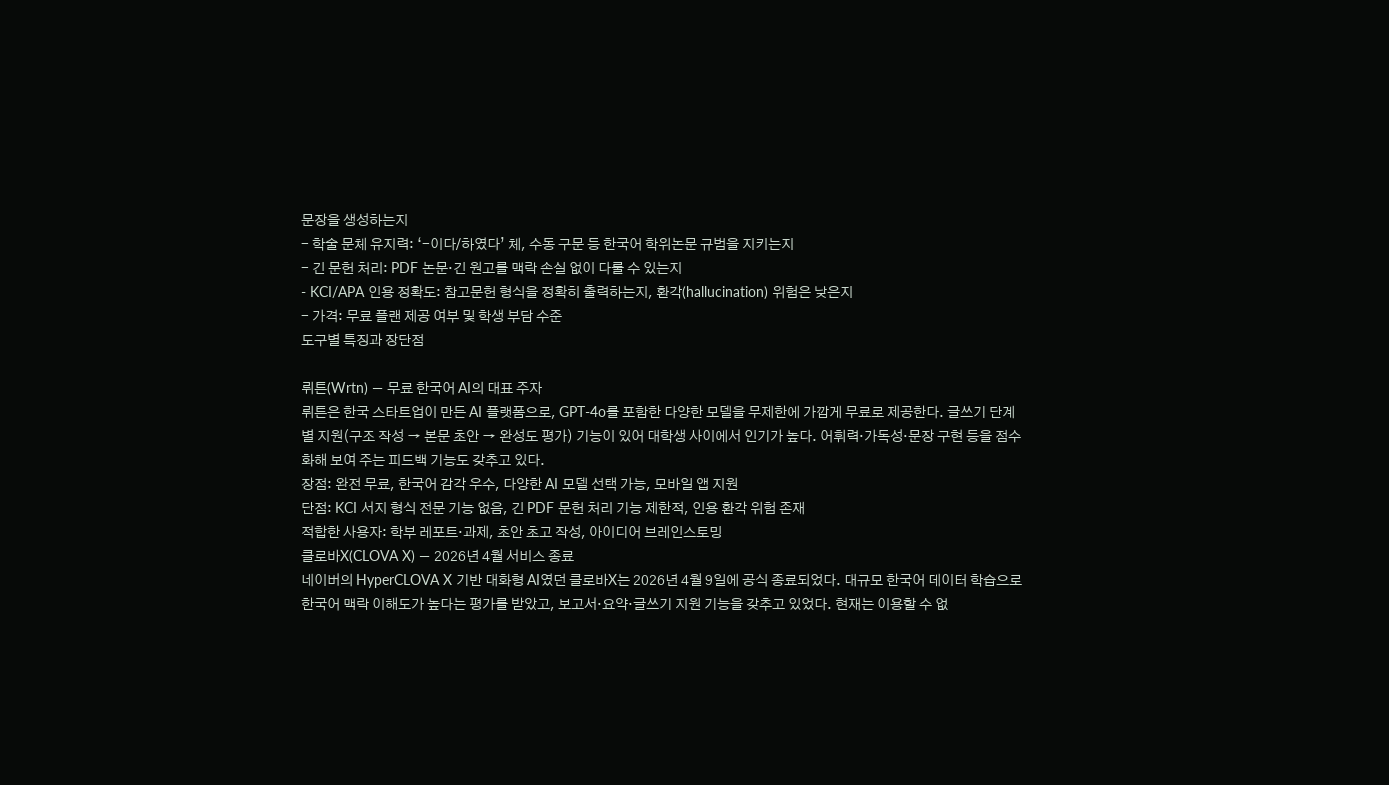문장을 생성하는지
- 학술 문체 유지력: ‘-이다/하였다’ 체, 수동 구문 등 한국어 학위논문 규범을 지키는지
- 긴 문헌 처리: PDF 논문·긴 원고를 맥락 손실 없이 다룰 수 있는지
- KCI/APA 인용 정확도: 참고문헌 형식을 정확히 출력하는지, 환각(hallucination) 위험은 낮은지
- 가격: 무료 플랜 제공 여부 및 학생 부담 수준
도구별 특징과 장단점

뤼튼(Wrtn) — 무료 한국어 AI의 대표 주자
뤼튼은 한국 스타트업이 만든 AI 플랫폼으로, GPT-4o를 포함한 다양한 모델을 무제한에 가깝게 무료로 제공한다. 글쓰기 단계별 지원(구조 작성 → 본문 초안 → 완성도 평가) 기능이 있어 대학생 사이에서 인기가 높다. 어휘력·가독성·문장 구현 등을 점수화해 보여 주는 피드백 기능도 갖추고 있다.
장점: 완전 무료, 한국어 감각 우수, 다양한 AI 모델 선택 가능, 모바일 앱 지원
단점: KCI 서지 형식 전문 기능 없음, 긴 PDF 문헌 처리 기능 제한적, 인용 환각 위험 존재
적합한 사용자: 학부 레포트·과제, 초안 초고 작성, 아이디어 브레인스토밍
클로바X(CLOVA X) — 2026년 4월 서비스 종료
네이버의 HyperCLOVA X 기반 대화형 AI였던 클로바X는 2026년 4월 9일에 공식 종료되었다. 대규모 한국어 데이터 학습으로 한국어 맥락 이해도가 높다는 평가를 받았고, 보고서·요약·글쓰기 지원 기능을 갖추고 있었다. 현재는 이용할 수 없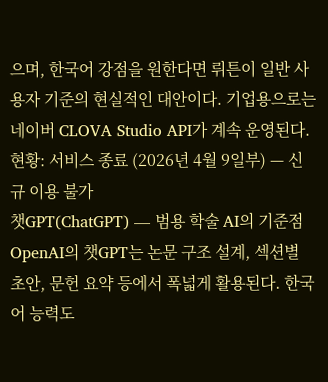으며, 한국어 강점을 원한다면 뤼튼이 일반 사용자 기준의 현실적인 대안이다. 기업용으로는 네이버 CLOVA Studio API가 계속 운영된다.
현황: 서비스 종료 (2026년 4월 9일부) — 신규 이용 불가
챗GPT(ChatGPT) — 범용 학술 AI의 기준점
OpenAI의 챗GPT는 논문 구조 설계, 섹션별 초안, 문헌 요약 등에서 폭넓게 활용된다. 한국어 능력도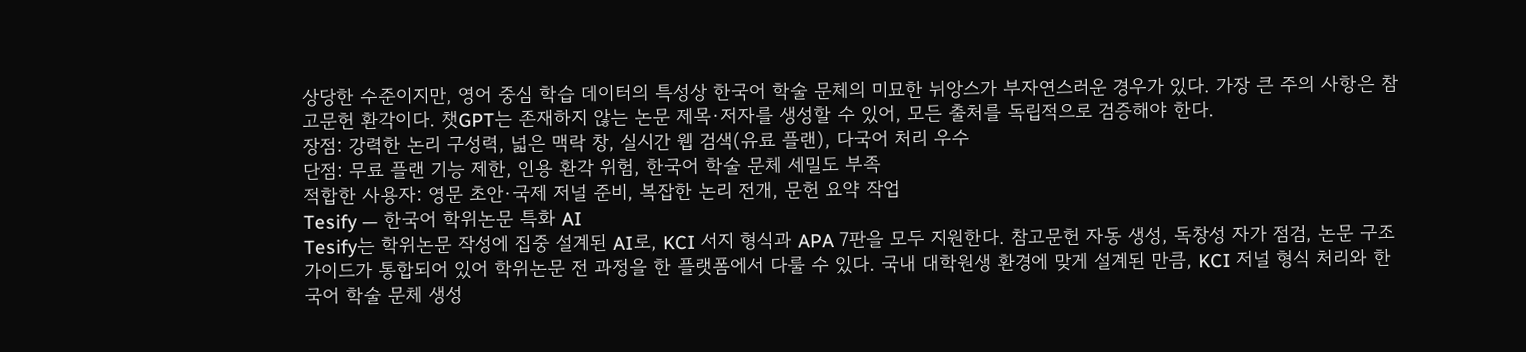상당한 수준이지만, 영어 중심 학습 데이터의 특성상 한국어 학술 문체의 미묘한 뉘앙스가 부자연스러운 경우가 있다. 가장 큰 주의 사항은 참고문헌 환각이다. 챗GPT는 존재하지 않는 논문 제목·저자를 생성할 수 있어, 모든 출처를 독립적으로 검증해야 한다.
장점: 강력한 논리 구성력, 넓은 맥락 창, 실시간 웹 검색(유료 플랜), 다국어 처리 우수
단점: 무료 플랜 기능 제한, 인용 환각 위험, 한국어 학술 문체 세밀도 부족
적합한 사용자: 영문 초안·국제 저널 준비, 복잡한 논리 전개, 문헌 요약 작업
Tesify — 한국어 학위논문 특화 AI
Tesify는 학위논문 작성에 집중 설계된 AI로, KCI 서지 형식과 APA 7판을 모두 지원한다. 참고문헌 자동 생성, 독창성 자가 점검, 논문 구조 가이드가 통합되어 있어 학위논문 전 과정을 한 플랫폼에서 다룰 수 있다. 국내 대학원생 환경에 맞게 설계된 만큼, KCI 저널 형식 처리와 한국어 학술 문체 생성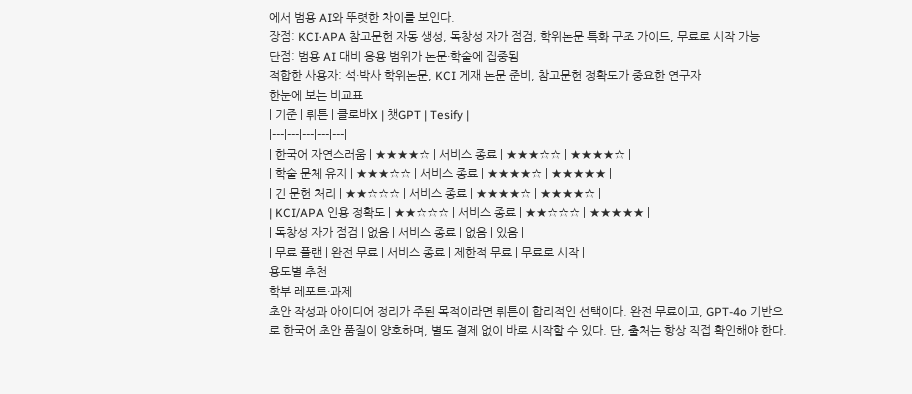에서 범용 AI와 뚜렷한 차이를 보인다.
장점: KCI·APA 참고문헌 자동 생성, 독창성 자가 점검, 학위논문 특화 구조 가이드, 무료로 시작 가능
단점: 범용 AI 대비 응용 범위가 논문·학술에 집중됨
적합한 사용자: 석·박사 학위논문, KCI 게재 논문 준비, 참고문헌 정확도가 중요한 연구자
한눈에 보는 비교표
| 기준 | 뤼튼 | 클로바X | 챗GPT | Tesify |
|---|---|---|---|---|
| 한국어 자연스러움 | ★★★★☆ | 서비스 종료 | ★★★☆☆ | ★★★★☆ |
| 학술 문체 유지 | ★★★☆☆ | 서비스 종료 | ★★★★☆ | ★★★★★ |
| 긴 문헌 처리 | ★★☆☆☆ | 서비스 종료 | ★★★★☆ | ★★★★☆ |
| KCI/APA 인용 정확도 | ★★☆☆☆ | 서비스 종료 | ★★☆☆☆ | ★★★★★ |
| 독창성 자가 점검 | 없음 | 서비스 종료 | 없음 | 있음 |
| 무료 플랜 | 완전 무료 | 서비스 종료 | 제한적 무료 | 무료로 시작 |
용도별 추천
학부 레포트·과제
초안 작성과 아이디어 정리가 주된 목적이라면 뤼튼이 합리적인 선택이다. 완전 무료이고, GPT-4o 기반으로 한국어 초안 품질이 양호하며, 별도 결제 없이 바로 시작할 수 있다. 단, 출처는 항상 직접 확인해야 한다.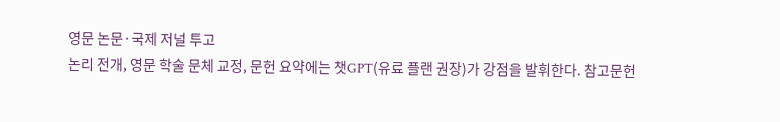영문 논문·국제 저널 투고
논리 전개, 영문 학술 문체 교정, 문헌 요약에는 챗GPT(유료 플랜 권장)가 강점을 발휘한다. 참고문헌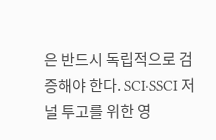은 반드시 독립적으로 검증해야 한다. SCI·SSCI 저널 투고를 위한 영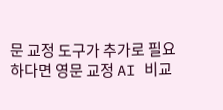문 교정 도구가 추가로 필요하다면 영문 교정 AI 비교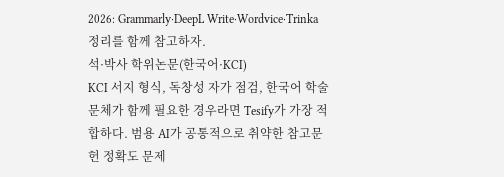2026: Grammarly·DeepL Write·Wordvice·Trinka 정리를 함께 참고하자.
석·박사 학위논문(한국어·KCI)
KCI 서지 형식, 독창성 자가 점검, 한국어 학술 문체가 함께 필요한 경우라면 Tesify가 가장 적합하다. 범용 AI가 공통적으로 취약한 참고문헌 정확도 문제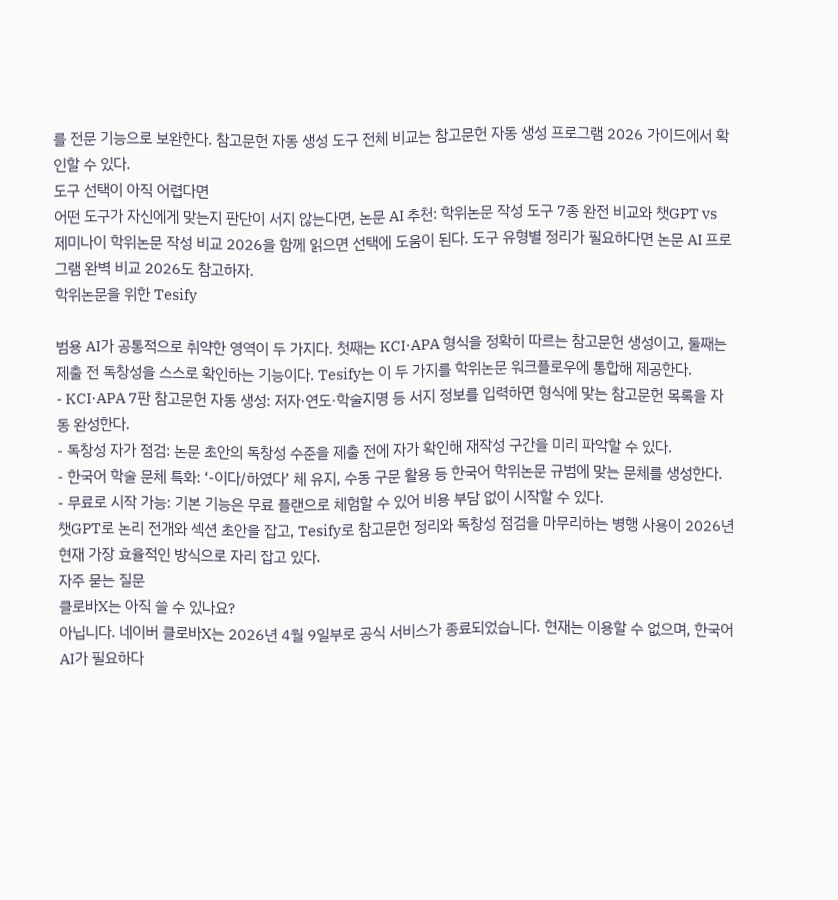를 전문 기능으로 보완한다. 참고문헌 자동 생성 도구 전체 비교는 참고문헌 자동 생성 프로그램 2026 가이드에서 확인할 수 있다.
도구 선택이 아직 어렵다면
어떤 도구가 자신에게 맞는지 판단이 서지 않는다면, 논문 AI 추천: 학위논문 작성 도구 7종 완전 비교와 챗GPT vs 제미나이 학위논문 작성 비교 2026을 함께 읽으면 선택에 도움이 된다. 도구 유형별 정리가 필요하다면 논문 AI 프로그램 완벽 비교 2026도 참고하자.
학위논문을 위한 Tesify

범용 AI가 공통적으로 취약한 영역이 두 가지다. 첫째는 KCI·APA 형식을 정확히 따르는 참고문헌 생성이고, 둘째는 제출 전 독창성을 스스로 확인하는 기능이다. Tesify는 이 두 가지를 학위논문 워크플로우에 통합해 제공한다.
- KCI·APA 7판 참고문헌 자동 생성: 저자·연도·학술지명 등 서지 정보를 입력하면 형식에 맞는 참고문헌 목록을 자동 완성한다.
- 독창성 자가 점검: 논문 초안의 독창성 수준을 제출 전에 자가 확인해 재작성 구간을 미리 파악할 수 있다.
- 한국어 학술 문체 특화: ‘-이다/하였다’ 체 유지, 수동 구문 활용 등 한국어 학위논문 규범에 맞는 문체를 생성한다.
- 무료로 시작 가능: 기본 기능은 무료 플랜으로 체험할 수 있어 비용 부담 없이 시작할 수 있다.
챗GPT로 논리 전개와 섹션 초안을 잡고, Tesify로 참고문헌 정리와 독창성 점검을 마무리하는 병행 사용이 2026년 현재 가장 효율적인 방식으로 자리 잡고 있다.
자주 묻는 질문
클로바X는 아직 쓸 수 있나요?
아닙니다. 네이버 클로바X는 2026년 4월 9일부로 공식 서비스가 종료되었습니다. 현재는 이용할 수 없으며, 한국어 AI가 필요하다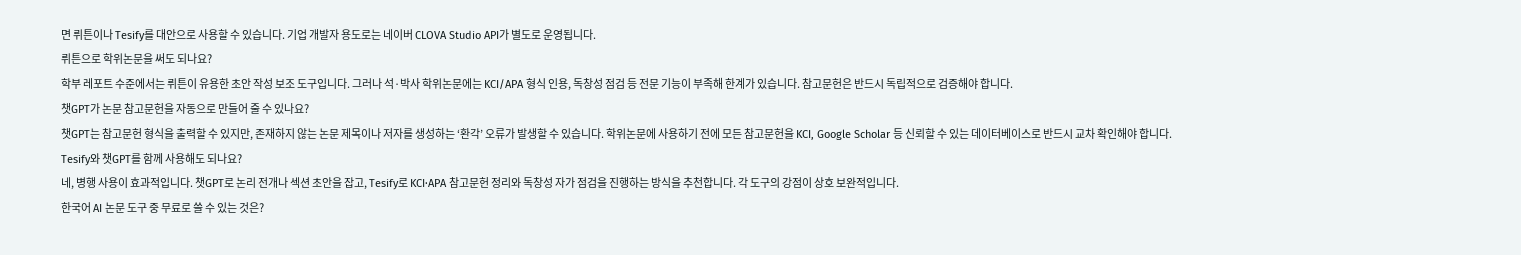면 뤼튼이나 Tesify를 대안으로 사용할 수 있습니다. 기업 개발자 용도로는 네이버 CLOVA Studio API가 별도로 운영됩니다.
뤼튼으로 학위논문을 써도 되나요?
학부 레포트 수준에서는 뤼튼이 유용한 초안 작성 보조 도구입니다. 그러나 석·박사 학위논문에는 KCI/APA 형식 인용, 독창성 점검 등 전문 기능이 부족해 한계가 있습니다. 참고문헌은 반드시 독립적으로 검증해야 합니다.
챗GPT가 논문 참고문헌을 자동으로 만들어 줄 수 있나요?
챗GPT는 참고문헌 형식을 출력할 수 있지만, 존재하지 않는 논문 제목이나 저자를 생성하는 ‘환각’ 오류가 발생할 수 있습니다. 학위논문에 사용하기 전에 모든 참고문헌을 KCI, Google Scholar 등 신뢰할 수 있는 데이터베이스로 반드시 교차 확인해야 합니다.
Tesify와 챗GPT를 함께 사용해도 되나요?
네, 병행 사용이 효과적입니다. 챗GPT로 논리 전개나 섹션 초안을 잡고, Tesify로 KCI·APA 참고문헌 정리와 독창성 자가 점검을 진행하는 방식을 추천합니다. 각 도구의 강점이 상호 보완적입니다.
한국어 AI 논문 도구 중 무료로 쓸 수 있는 것은?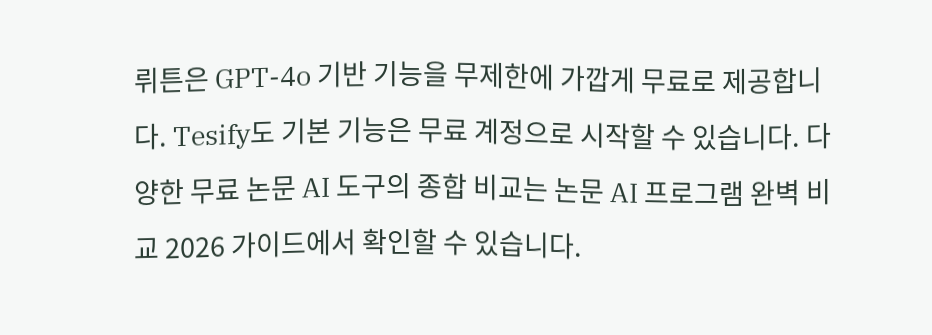뤼튼은 GPT-4o 기반 기능을 무제한에 가깝게 무료로 제공합니다. Tesify도 기본 기능은 무료 계정으로 시작할 수 있습니다. 다양한 무료 논문 AI 도구의 종합 비교는 논문 AI 프로그램 완벽 비교 2026 가이드에서 확인할 수 있습니다.